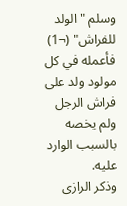وسلم "الولد للفراش" (¬1) فأعمله في كل مولود ولد على فراش الرجل ولم يخصه بالسبب الوارد عليه.
وذكر الرازى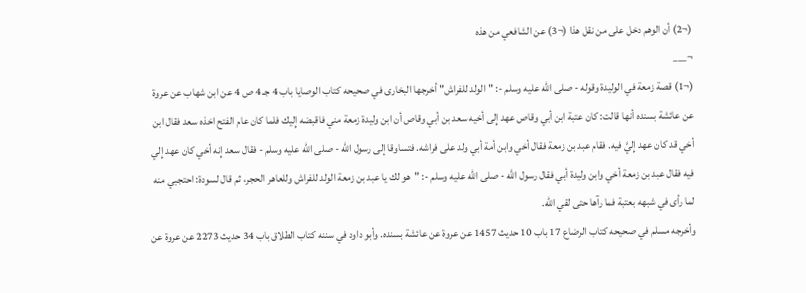(¬2) أن الوهم دخل على من نقل هذا (¬3) عن الشافعي من هذه
¬___
(¬1) قصة زمعة في الوليدة وقوله - صلى الله عليه وسلم -: "الولد للفراش" أخرجها البخارى في صحيحه كتاب الوصايا باب 4 جـ 4 ص 4 عن ابن شهاب عن عروة عن عائشة بسنده أنها قالت: كان عتبة ابن أبي وقاص عهد إِلى أخيه سعد بن أبي وقاص أن ابن وليدة زمعة مني فاقبضه إِليك فلما كان عام الفتح اخذه سعد فقال ابن أخي قد كان عهد إِليَّ فيه. فقام عبد بن زمعة فقال أخي وابن أمة أبي ولد على فراشه. فتساوقا إلى رسول الله - صلى الله عليه وسلم - فقال سعد إِنه أخي كان عهد إِلي فيه فقال عبد بن زمعة أخي وابن وليدة أبي فقال رسول الله - صلى الله عليه وسلم -: "هو لك يا عبد بن زمعة الولد للفراش وللعاهر الحجر، ثم قال لسودة: احتجبي منه لما رأى في شبهه بعتبة فما رآها حتى لقي الله.
وأخرجه مسلم في صحيحه كتاب الرضاع 17 باب 10 حديث 1457 عن عروة عن عائشة بسنده. وأبو داود في سننه كتاب الطلاق باب 34 حديث 2273 عن عروة عن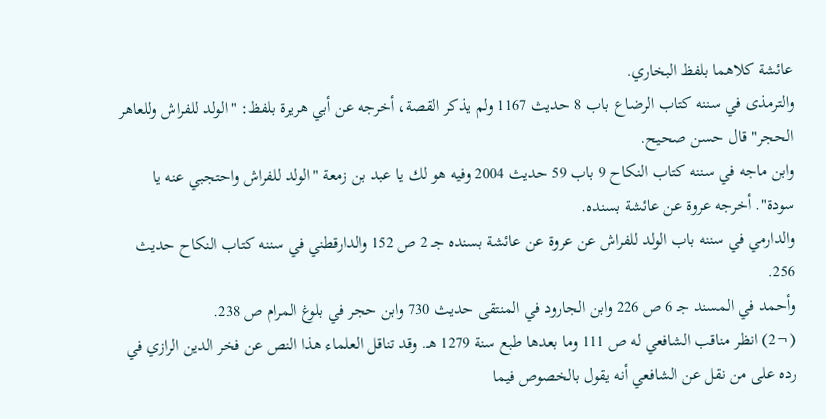عائشة كلاهما بلفظ البخاري.
والترمذى في سننه كتاب الرضاع باب 8 حديث 1167 ولم يذكر القصة، أخرجه عن أبي هريرة بلفظ: "الولد للفراش وللعاهر الحجر" قال حسن صحيح.
وابن ماجه في سننه كتاب النكاح 9 باب 59 حديث 2004 وفيه هو لك يا عبد بن زمعة "الولد للفراش واحتجبي عنه يا سودة". أخرجه عروة عن عائشة بسنده.
والدارمي في سننه باب الولد للفراش عن عروة عن عائشة بسنده جـ 2 ص 152 والدارقطني في سننه كتاب النكاح حديث 256.
وأحمد في المسند جـ 6 ص 226 وابن الجارود في المنتقى حديث 730 وابن حجر في بلوغ المرام ص 238.
(¬2) انظر مناقب الشافعي له ص 111 وما بعدها طبع سنة 1279 هـ. وقد تناقل العلماء هذا النص عن فخر الدين الرازي في رده على من نقل عن الشافعي أنه يقول بالخصوص فيما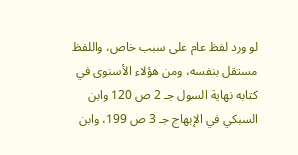لو ورد لفظ عام على سبب خاص، واللفظ مستقل بنفسه، ومن هؤلاء الأسنوى في كتابه نهاية السول جـ 2 ص 120 وابن السبكي في الإبهاج جـ 3 ص 199، وابن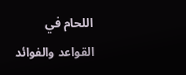اللحام في القواعد والفوائد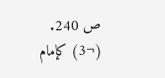ص 240.
(¬3) كإمام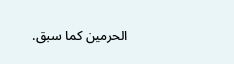الحرمين كما سبق.